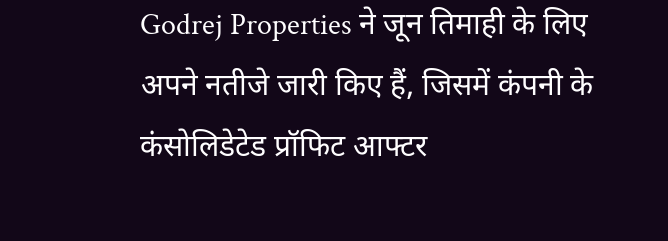Godrej Properties ने जून तिमाही के लिए अपने नतीजे जारी किए हैं, जिसमें कंपनी के कंसोलिडेटेड प्रॉफिट आफ्टर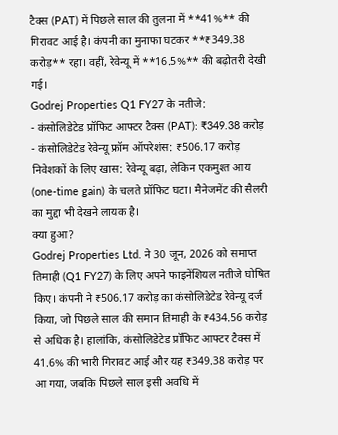टैक्स (PAT) में पिछले साल की तुलना में **41%** की गिरावट आई है। कंपनी का मुनाफा घटकर **₹349.38 करोड़** रहा। वहीं, रेवेन्यू में **16.5%** की बढ़ोतरी देखी गई।
Godrej Properties Q1 FY27 के नतीजे:
- कंसोलिडेटेड प्रॉफिट आफ्टर टैक्स (PAT): ₹349.38 करोड़
- कंसोलिडेटेड रेवेन्यू फ्रॉम ऑपरेशंस: ₹506.17 करोड़
निवेशकों के लिए खास: रेवेन्यू बढ़ा, लेकिन एकमुश्त आय (one-time gain) के चलते प्रॉफिट घटा। मैनेजमेंट की सैलरी का मुद्दा भी देखने लायक है।
क्या हुआ?
Godrej Properties Ltd. ने 30 जून, 2026 को समाप्त तिमाही (Q1 FY27) के लिए अपने फाइनेंशियल नतीजे घोषित किए। कंपनी ने ₹506.17 करोड़ का कंसोलिडेटेड रेवेन्यू दर्ज किया, जो पिछले साल की समान तिमाही के ₹434.56 करोड़ से अधिक है। हालांकि, कंसोलिडेटेड प्रॉफिट आफ्टर टैक्स में 41.6% की भारी गिरावट आई और यह ₹349.38 करोड़ पर आ गया, जबकि पिछले साल इसी अवधि में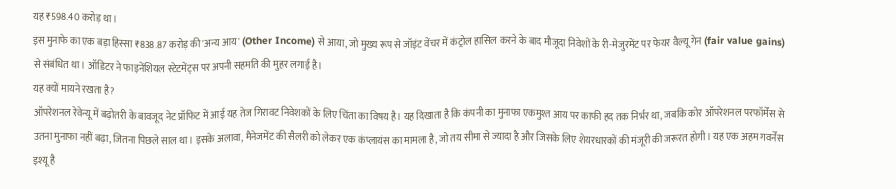यह ₹598.40 करोड़ था।
इस मुनाफे का एक बड़ा हिस्सा ₹838.87 करोड़ की 'अन्य आय' (Other Income) से आया, जो मुख्य रूप से जॉइंट वेंचर में कंट्रोल हासिल करने के बाद मौजूदा निवेशों के री-मेजुरमेंट पर फेयर वैल्यू गेन (fair value gains) से संबंधित था। ऑडिटर ने फाइनेंशियल स्टेटमेंट्स पर अपनी सहमति की मुहर लगाई है।
यह क्यों मायने रखता है?
ऑपरेशनल रेवेन्यू में बढ़ोतरी के बावजूद नेट प्रॉफिट में आई यह तेज गिरावट निवेशकों के लिए चिंता का विषय है। यह दिखाता है कि कंपनी का मुनाफा एकमुश्त आय पर काफी हद तक निर्भर था, जबकि कोर ऑपरेशनल परफॉर्मेंस से उतना मुनाफा नहीं बढ़ा, जितना पिछले साल था। इसके अलावा, मैनेजमेंट की सैलरी को लेकर एक कंप्लायंस का मामला है, जो तय सीमा से ज्यादा है और जिसके लिए शेयरधारकों की मंजूरी की जरूरत होगी। यह एक अहम गवर्नेंस इश्यू है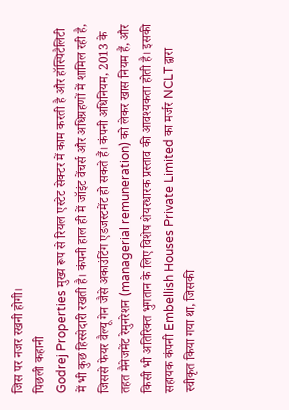जिस पर नजर रखनी होगी।
पिछली कहानी
Godrej Properties मुख्य रूप से रियल एस्टेट सेक्टर में काम करती है और हॉस्पिटैलिटी में भी कुछ हिस्सेदारी रखती है। कंपनी हाल ही में जॉइंट वेंचर्स और अधिग्रहणों में शामिल रही है, जिससे फेयर वैल्यू गेन जैसे अकाउंटिंग एडजस्टमेंट हो सकते हैं। कंपनी अधिनियम, 2013 के तहत मैनेजमेंट रेमुनरेशन (managerial remuneration) को लेकर खास नियम हैं, और किसी भी अतिरिक्त भुगतान के लिए विशेष शेयरधारक प्रस्ताव की आवश्यकता होती है। इसकी सहायक कंपनी Embellish Houses Private Limited का मर्जर NCLT द्वारा स्वीकृत किया गया था, जिसकी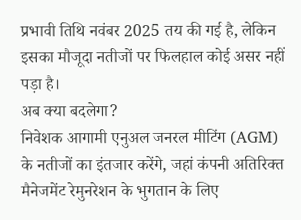प्रभावी तिथि नवंबर 2025 तय की गई है, लेकिन इसका मौजूदा नतीजों पर फिलहाल कोई असर नहीं पड़ा है।
अब क्या बदलेगा?
निवेशक आगामी एनुअल जनरल मीटिंग (AGM) के नतीजों का इंतजार करेंगे, जहां कंपनी अतिरिक्त मैनेजमेंट रेमुनरेशन के भुगतान के लिए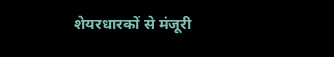शेयरधारकों से मंजूरी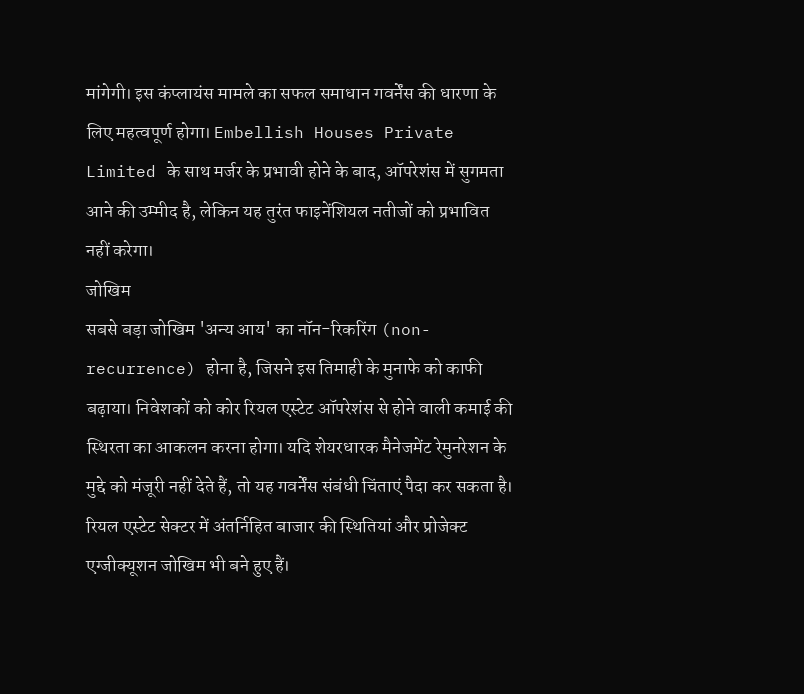मांगेगी। इस कंप्लायंस मामले का सफल समाधान गवर्नेंस की धारणा के लिए महत्वपूर्ण होगा। Embellish Houses Private Limited के साथ मर्जर के प्रभावी होने के बाद, ऑपरेशंस में सुगमता आने की उम्मीद है, लेकिन यह तुरंत फाइनेंशियल नतीजों को प्रभावित नहीं करेगा।
जोखिम
सबसे बड़ा जोखिम 'अन्य आय' का नॉन-रिकरिंग (non-recurrence) होना है, जिसने इस तिमाही के मुनाफे को काफी बढ़ाया। निवेशकों को कोर रियल एस्टेट ऑपरेशंस से होने वाली कमाई की स्थिरता का आकलन करना होगा। यदि शेयरधारक मैनेजमेंट रेमुनरेशन के मुद्दे को मंजूरी नहीं देते हैं, तो यह गवर्नेंस संबंधी चिंताएं पैदा कर सकता है। रियल एस्टेट सेक्टर में अंतर्निहित बाजार की स्थितियां और प्रोजेक्ट एग्जीक्यूशन जोखिम भी बने हुए हैं।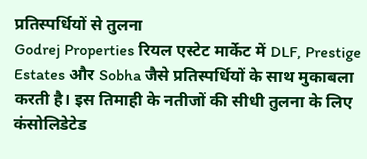प्रतिस्पर्धियों से तुलना
Godrej Properties रियल एस्टेट मार्केट में DLF, Prestige Estates और Sobha जैसे प्रतिस्पर्धियों के साथ मुकाबला करती है। इस तिमाही के नतीजों की सीधी तुलना के लिए कंसोलिडेटेड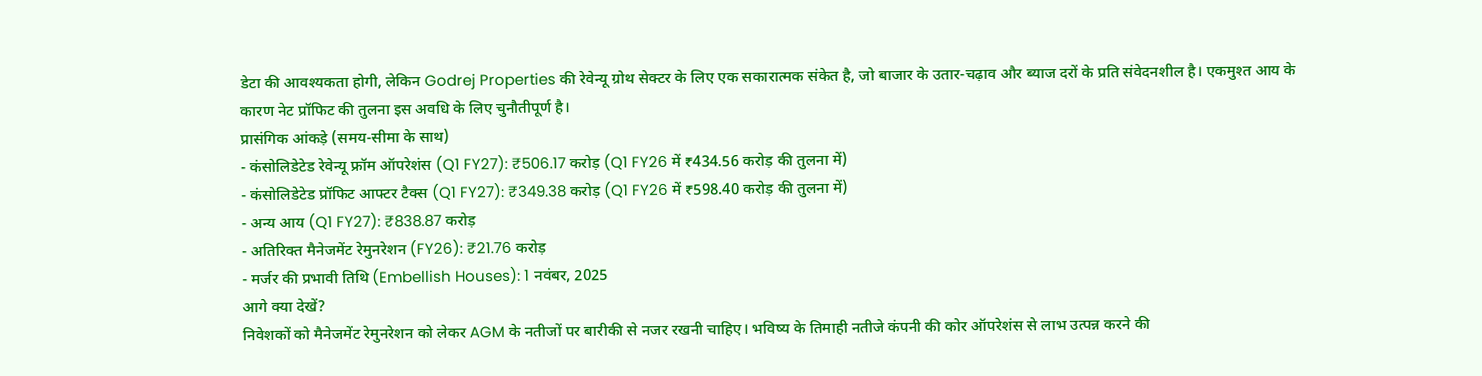डेटा की आवश्यकता होगी, लेकिन Godrej Properties की रेवेन्यू ग्रोथ सेक्टर के लिए एक सकारात्मक संकेत है, जो बाजार के उतार-चढ़ाव और ब्याज दरों के प्रति संवेदनशील है। एकमुश्त आय के कारण नेट प्रॉफिट की तुलना इस अवधि के लिए चुनौतीपूर्ण है।
प्रासंगिक आंकड़े (समय-सीमा के साथ)
- कंसोलिडेटेड रेवेन्यू फ्रॉम ऑपरेशंस (Q1 FY27): ₹506.17 करोड़ (Q1 FY26 में ₹434.56 करोड़ की तुलना में)
- कंसोलिडेटेड प्रॉफिट आफ्टर टैक्स (Q1 FY27): ₹349.38 करोड़ (Q1 FY26 में ₹598.40 करोड़ की तुलना में)
- अन्य आय (Q1 FY27): ₹838.87 करोड़
- अतिरिक्त मैनेजमेंट रेमुनरेशन (FY26): ₹21.76 करोड़
- मर्जर की प्रभावी तिथि (Embellish Houses): 1 नवंबर, 2025
आगे क्या देखें?
निवेशकों को मैनेजमेंट रेमुनरेशन को लेकर AGM के नतीजों पर बारीकी से नजर रखनी चाहिए। भविष्य के तिमाही नतीजे कंपनी की कोर ऑपरेशंस से लाभ उत्पन्न करने की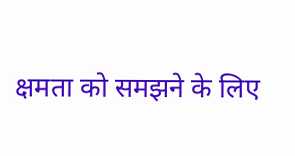क्षमता को समझने के लिए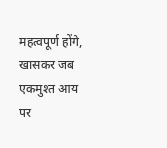महत्वपूर्ण होंगे, खासकर जब एकमुश्त आय पर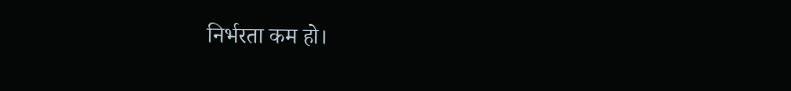निर्भरता कम हो।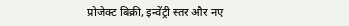प्रोजेक्ट बिक्री, इन्वेंट्री स्तर और नए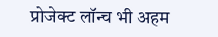प्रोजेक्ट लॉन्च भी अहम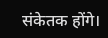संकेतक होंगे।